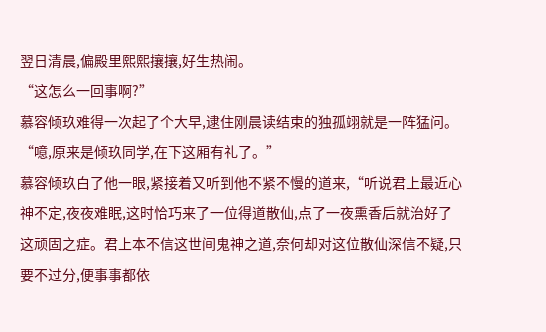翌日清晨,偏殿里熙熙攘攘,好生热闹。
“这怎么一回事啊?”
慕容倾玖难得一次起了个大早,逮住刚晨读结束的独孤翊就是一阵猛问。
“噫,原来是倾玖同学,在下这厢有礼了。”
慕容倾玖白了他一眼,紧接着又听到他不紧不慢的道来,“听说君上最近心神不定,夜夜难眠,这时恰巧来了一位得道散仙,点了一夜熏香后就治好了这顽固之症。君上本不信这世间鬼神之道,奈何却对这位散仙深信不疑,只要不过分,便事事都依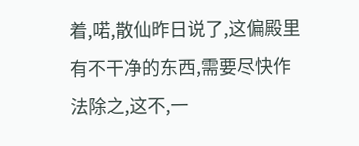着,喏,散仙昨日说了,这偏殿里有不干净的东西,需要尽快作法除之,这不,一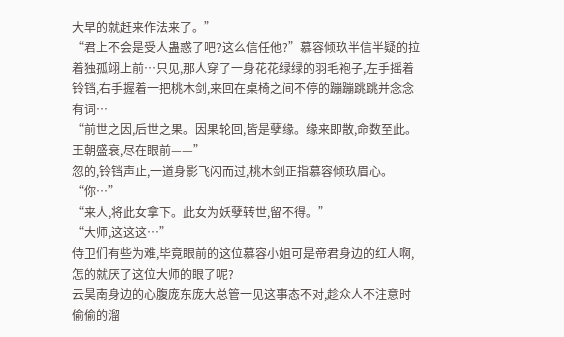大早的就赶来作法来了。”
“君上不会是受人蛊惑了吧?这么信任他?”慕容倾玖半信半疑的拉着独孤翊上前…只见,那人穿了一身花花绿绿的羽毛袍子,左手摇着铃铛,右手握着一把桃木剑,来回在桌椅之间不停的蹦蹦跳跳并念念有词…
“前世之因,后世之果。因果轮回,皆是孽缘。缘来即散,命数至此。王朝盛衰,尽在眼前——”
忽的,铃铛声止,一道身影飞闪而过,桃木剑正指慕容倾玖眉心。
“你…”
“来人,将此女拿下。此女为妖孽转世,留不得。”
“大师,这这这…”
侍卫们有些为难,毕竟眼前的这位慕容小姐可是帝君身边的红人啊,怎的就厌了这位大师的眼了呢?
云昊南身边的心腹庞东庞大总管一见这事态不对,趁众人不注意时偷偷的溜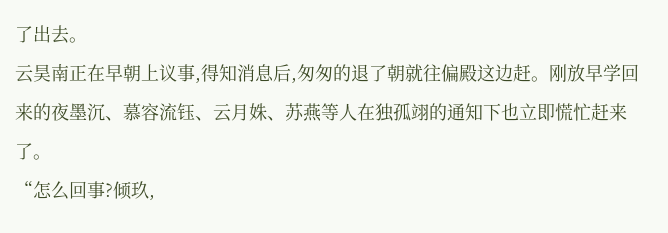了出去。
云昊南正在早朝上议事,得知消息后,匆匆的退了朝就往偏殿这边赶。刚放早学回来的夜墨沉、慕容流钰、云月姝、苏燕等人在独孤翊的通知下也立即慌忙赶来了。
“怎么回事?倾玖,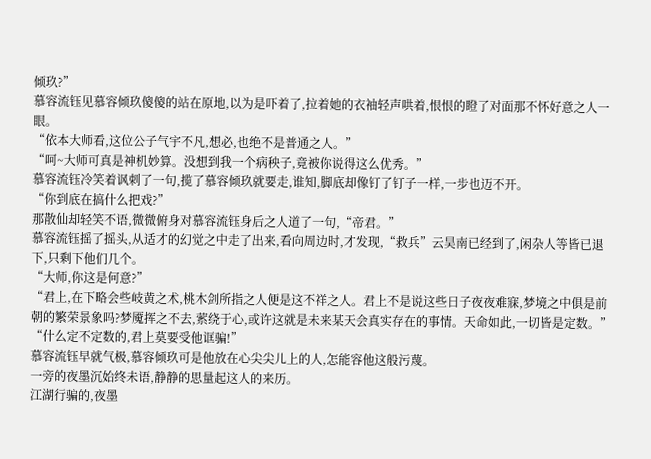倾玖?”
慕容流钰见慕容倾玖傻傻的站在原地,以为是吓着了,拉着她的衣袖轻声哄着,恨恨的瞪了对面那不怀好意之人一眼。
“依本大师看,这位公子气宇不凡,想必,也绝不是普通之人。”
“呵~大师可真是神机妙算。没想到我一个病秧子,竟被你说得这么优秀。”
慕容流钰冷笑着讽刺了一句,揽了慕容倾玖就要走,谁知,脚底却像钉了钉子一样,一步也迈不开。
“你到底在搞什么把戏?”
那散仙却轻笑不语,微微俯身对慕容流钰身后之人道了一句,“帝君。”
慕容流钰摇了摇头,从适才的幻觉之中走了出来,看向周边时,才发现,“救兵”云昊南已经到了,闲杂人等皆已退下,只剩下他们几个。
“大师,你这是何意?”
“君上,在下略会些岐黄之术,桃木剑所指之人便是这不祥之人。君上不是说这些日子夜夜难寐,梦境之中俱是前朝的繁荣景象吗?梦魇挥之不去,萦绕于心,或许这就是未来某天会真实存在的事情。天命如此,一切皆是定数。”
“什么定不定数的,君上莫要受他诓骗!”
慕容流钰早就气极,慕容倾玖可是他放在心尖尖儿上的人,怎能容他这般污蔑。
一旁的夜墨沉始终未语,静静的思量起这人的来历。
江湖行骗的,夜墨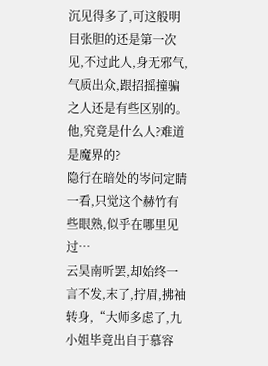沉见得多了,可这般明目张胆的还是第一次见,不过此人,身无邪气,气质出众,跟招摇撞骗之人还是有些区别的。他,究竟是什么人?难道是魔界的?
隐行在暗处的岑问定睛一看,只觉这个赫竹有些眼熟,似乎在哪里见过…
云昊南听罢,却始终一言不发,末了,拧眉,拂袖转身,“大师多虑了,九小姐毕竟出自于慕容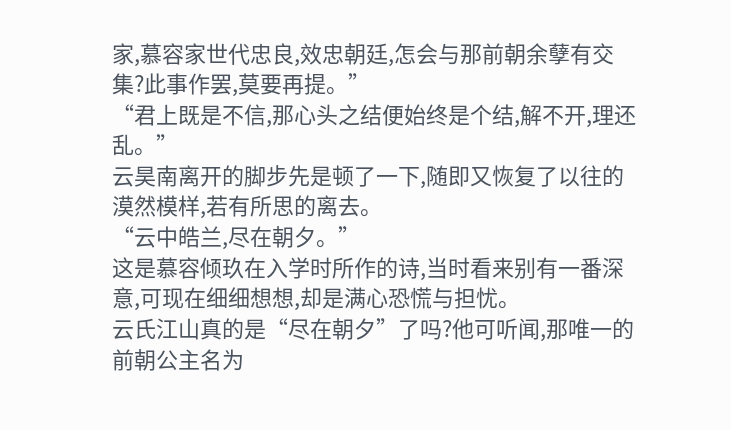家,慕容家世代忠良,效忠朝廷,怎会与那前朝余孽有交集?此事作罢,莫要再提。”
“君上既是不信,那心头之结便始终是个结,解不开,理还乱。”
云昊南离开的脚步先是顿了一下,随即又恢复了以往的漠然模样,若有所思的离去。
“云中皓兰,尽在朝夕。”
这是慕容倾玖在入学时所作的诗,当时看来别有一番深意,可现在细细想想,却是满心恐慌与担忧。
云氏江山真的是“尽在朝夕”了吗?他可听闻,那唯一的前朝公主名为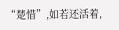“楚惜”,如若还活着,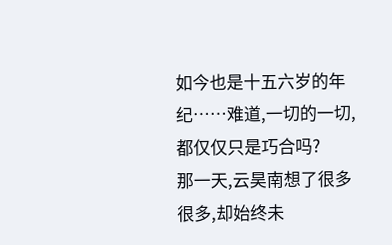如今也是十五六岁的年纪……难道,一切的一切,都仅仅只是巧合吗?
那一天,云昊南想了很多很多,却始终未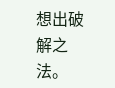想出破解之法。